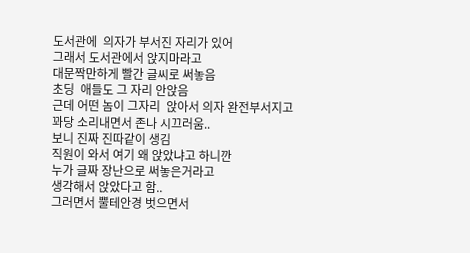도서관에  의자가 부서진 자리가 있어
그래서 도서관에서 앉지마라고
대문짝만하게 빨간 글씨로 써놓음
초딩  애들도 그 자리 안앉음
근데 어떤 놈이 그자리  앉아서 의자 완전부서지고
꽈당 소리내면서 존나 시끄러움..
보니 진짜 진따같이 생김
직원이 와서 여기 왜 앉았냐고 하니깐
누가 글짜 장난으로 써놓은거라고
생각해서 앉았다고 함..
그러면서 뿔테안경 벗으면서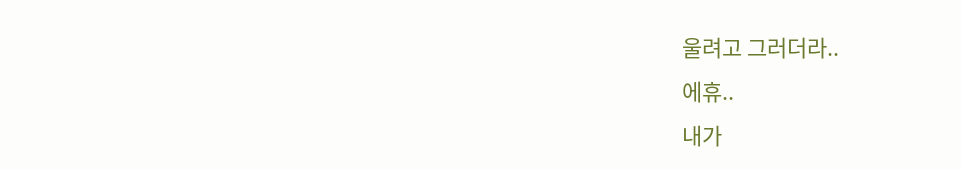울려고 그러더라..
에휴..
내가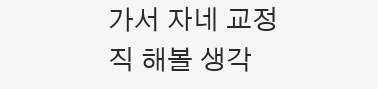가서 자네 교정직 해볼 생각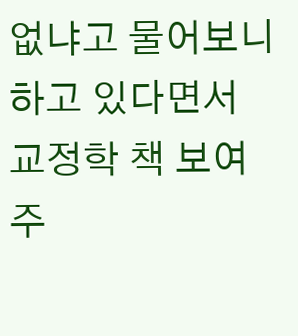없냐고 물어보니
하고 있다면서
교정학 책 보여주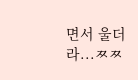면서 울더라...ㅉㅉ